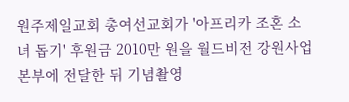원주제일교회 총여선교회가 '아프리카 조혼 소녀 돕기' 후원금 2010만 원을 월드비전 강원사업본부에 전달한 뒤 기념촬영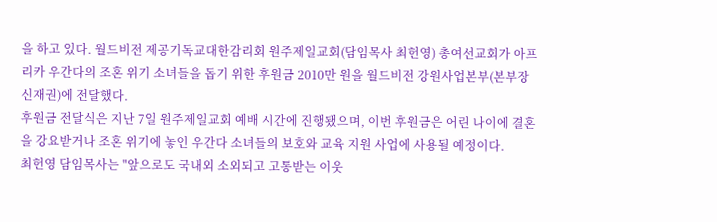을 하고 있다. 월드비전 제공기독교대한감리회 원주제일교회(담임목사 최헌영) 총여선교회가 아프리카 우간다의 조혼 위기 소녀들을 돕기 위한 후원금 2010만 원을 월드비전 강원사업본부(본부장 신재권)에 전달했다.
후원금 전달식은 지난 7일 원주제일교회 예배 시간에 진행됐으며, 이번 후원금은 어린 나이에 결혼을 강요받거나 조혼 위기에 놓인 우간다 소녀들의 보호와 교육 지원 사업에 사용될 예정이다.
최헌영 담임목사는 "앞으로도 국내외 소외되고 고통받는 이웃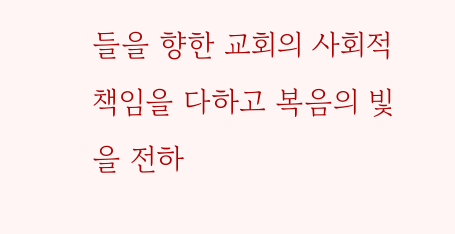들을 향한 교회의 사회적 책임을 다하고 복음의 빛을 전하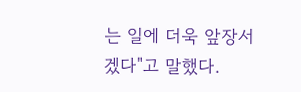는 일에 더욱 앞장서겠다"고 말했다.